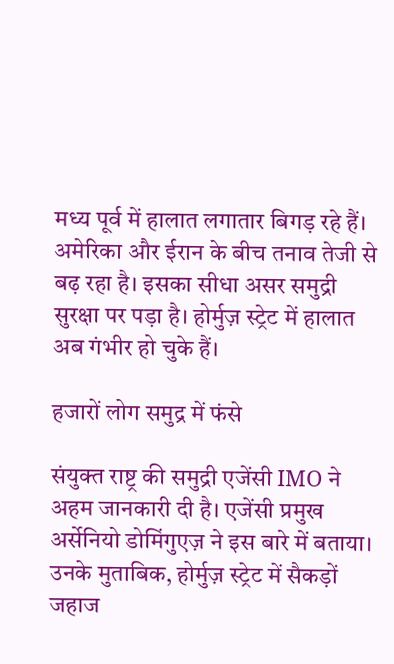मध्य पूर्व में हालात लगातार बिगड़ रहे हैं। अमेरिका और ईरान के बीच तनाव तेजी से बढ़ रहा है। इसका सीधा असर समुद्री सुरक्षा पर पड़ा है। होर्मुज़ स्ट्रेट में हालात अब गंभीर हो चुके हैं।

हजारों लोग समुद्र में फंसे

संयुक्त राष्ट्र की समुद्री एजेंसी IMO ने अहम जानकारी दी है। एजेंसी प्रमुख अर्सेनियो डोमिंगुएज़ ने इस बारे में बताया। उनके मुताबिक, होर्मुज़ स्ट्रेट में सैकड़ों जहाज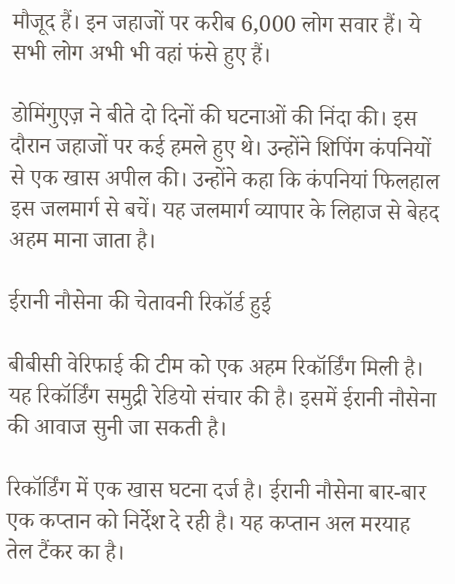मौजूद हैं। इन जहाजों पर करीब 6,000 लोग सवार हैं। ये सभी लोग अभी भी वहां फंसे हुए हैं।

डोमिंगुएज़ ने बीते दो दिनों की घटनाओं की निंदा की। इस दौरान जहाजों पर कई हमले हुए थे। उन्होंने शिपिंग कंपनियों से एक खास अपील की। उन्होंने कहा कि कंपनियां फिलहाल इस जलमार्ग से बचें। यह जलमार्ग व्यापार के लिहाज से बेहद अहम माना जाता है।

ईरानी नौसेना की चेतावनी रिकॉर्ड हुई

बीबीसी वेरिफाई की टीम को एक अहम रिकॉर्डिंग मिली है। यह रिकॉर्डिंग समुद्री रेडियो संचार की है। इसमें ईरानी नौसेना की आवाज सुनी जा सकती है।

रिकॉर्डिंग में एक खास घटना दर्ज है। ईरानी नौसेना बार-बार एक कप्तान को निर्देश दे रही है। यह कप्तान अल मरयाह तेल टैंकर का है।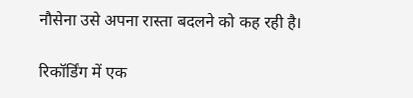नौसेना उसे अपना रास्ता बदलने को कह रही है।

रिकॉर्डिंग में एक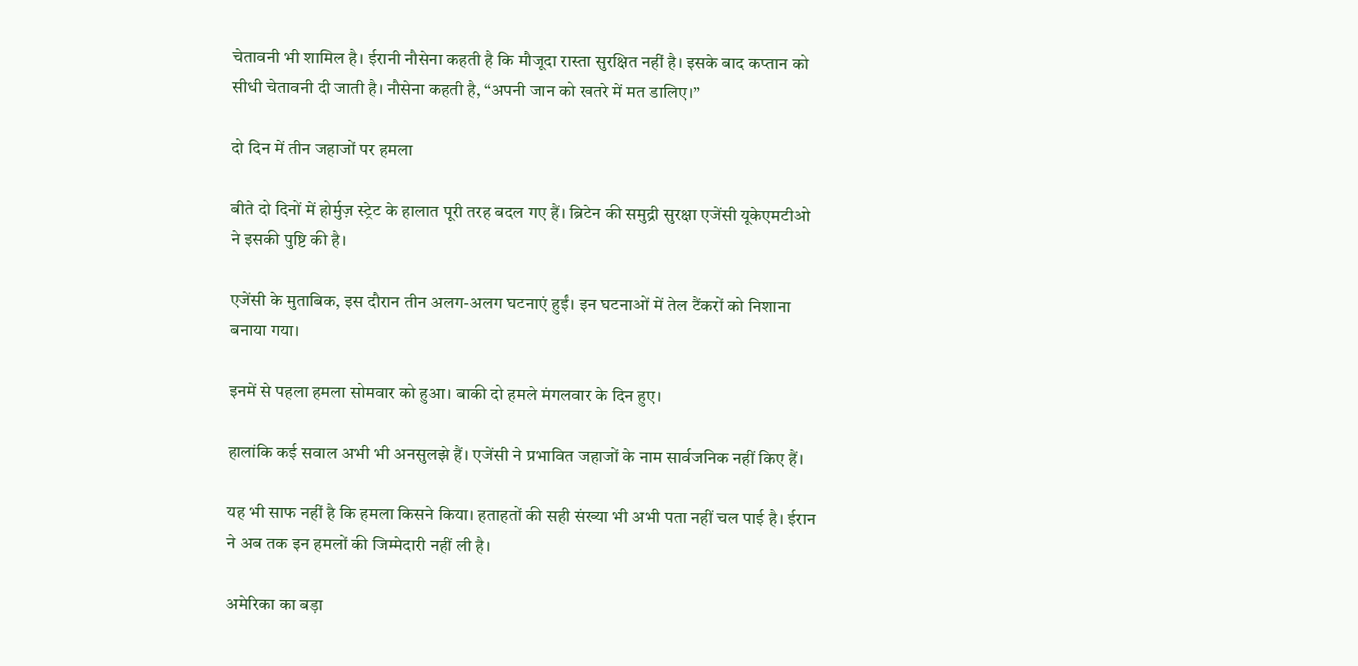चेतावनी भी शामिल है। ईरानी नौसेना कहती है कि मौजूदा रास्ता सुरक्षित नहीं है। इसके बाद कप्तान को सीधी चेतावनी दी जाती है। नौसेना कहती है, “अपनी जान को खतरे में मत डालिए।”

दो दिन में तीन जहाजों पर हमला

बीते दो दिनों में होर्मुज़ स्ट्रेट के हालात पूरी तरह बदल गए हैं। ब्रिटेन की समुद्री सुरक्षा एजेंसी यूकेएमटीओ ने इसकी पुष्टि की है।

एजेंसी के मुताबिक, इस दौरान तीन अलग-अलग घटनाएं हुईं। इन घटनाओं में तेल टैंकरों को निशाना बनाया गया।

इनमें से पहला हमला सोमवार को हुआ। बाकी दो हमले मंगलवार के दिन हुए।

हालांकि कई सवाल अभी भी अनसुलझे हैं। एजेंसी ने प्रभावित जहाजों के नाम सार्वजनिक नहीं किए हैं।

यह भी साफ नहीं है कि हमला किसने किया। हताहतों की सही संख्या भी अभी पता नहीं चल पाई है। ईरान ने अब तक इन हमलों की जिम्मेदारी नहीं ली है।

अमेरिका का बड़ा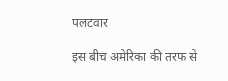पलटवार

इस बीच अमेरिका की तरफ से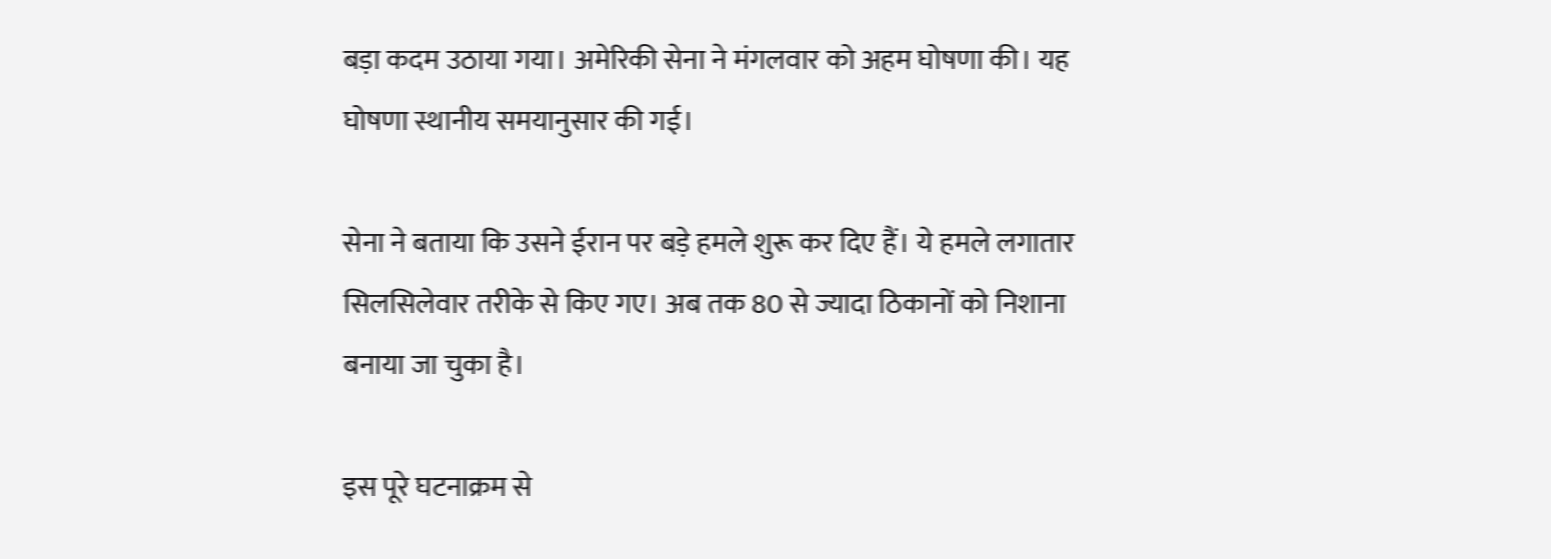बड़ा कदम उठाया गया। अमेरिकी सेना ने मंगलवार को अहम घोषणा की। यह घोषणा स्थानीय समयानुसार की गई।

सेना ने बताया कि उसने ईरान पर बड़े हमले शुरू कर दिए हैं। ये हमले लगातार सिलसिलेवार तरीके से किए गए। अब तक 80 से ज्यादा ठिकानों को निशाना बनाया जा चुका है।

इस पूरे घटनाक्रम से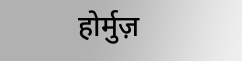होर्मुज़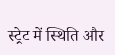स्ट्रेट में स्थिति और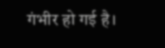गंभीर हो गई है।